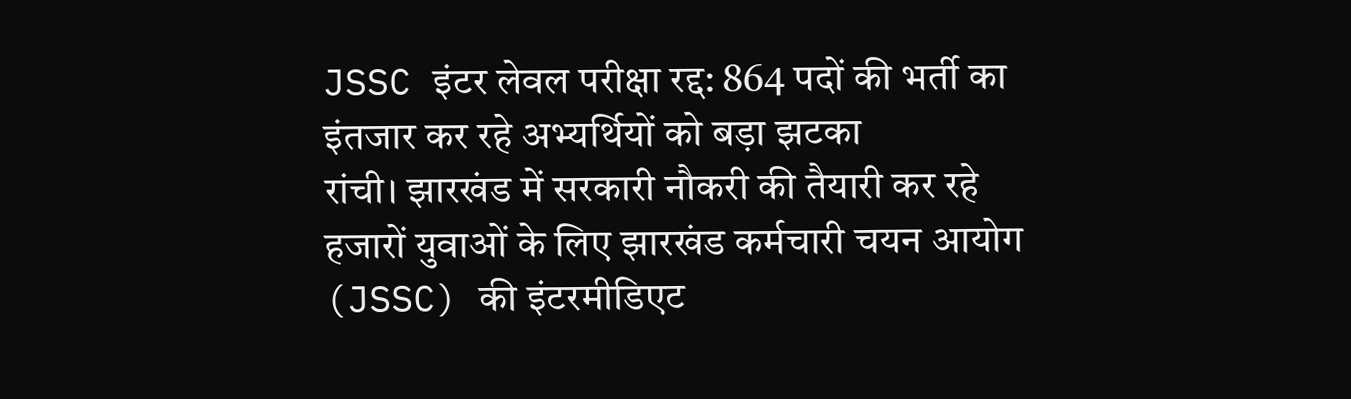JSSC इंटर लेवल परीक्षा रद्द: 864 पदों की भर्ती का इंतजार कर रहे अभ्यर्थियों को बड़ा झटका
रांची। झारखंड में सरकारी नौकरी की तैयारी कर रहे हजारों युवाओं के लिए झारखंड कर्मचारी चयन आयोग (JSSC) की इंटरमीडिएट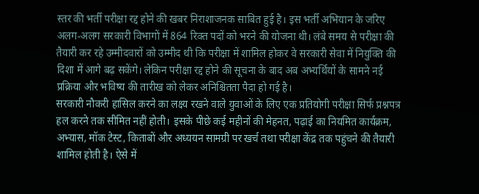स्तर की भर्ती परीक्षा रद्द होने की खबर निराशाजनक साबित हुई है। इस भर्ती अभियान के जरिए अलग-अलग सरकारी विभागों में 864 रिक्त पदों को भरने की योजना थी। लंबे समय से परीक्षा की तैयारी कर रहे उम्मीदवारों को उम्मीद थी कि परीक्षा में शामिल होकर वे सरकारी सेवा में नियुक्ति की दिशा में आगे बढ़ सकेंगे। लेकिन परीक्षा रद्द होने की सूचना के बाद अब अभ्यर्थियों के सामने नई प्रक्रिया और भविष्य की तारीख को लेकर अनिश्चितता पैदा हो गई है।
सरकारी नौकरी हासिल करने का लक्ष्य रखने वाले युवाओं के लिए एक प्रतियोगी परीक्षा सिर्फ प्रश्नपत्र हल करने तक सीमित नहीं होती। इसके पीछे कई महीनों की मेहनत, पढ़ाई का नियमित कार्यक्रम, अभ्यास, मॉक टेस्ट, किताबों और अध्ययन सामग्री पर खर्च तथा परीक्षा केंद्र तक पहुंचने की तैयारी शामिल होती है। ऐसे में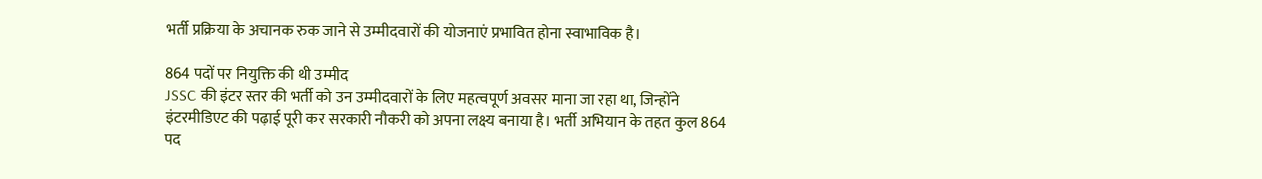भर्ती प्रक्रिया के अचानक रुक जाने से उम्मीदवारों की योजनाएं प्रभावित होना स्वाभाविक है।

864 पदों पर नियुक्ति की थी उम्मीद
JSSC की इंटर स्तर की भर्ती को उन उम्मीदवारों के लिए महत्वपूर्ण अवसर माना जा रहा था, जिन्होंने इंटरमीडिएट की पढ़ाई पूरी कर सरकारी नौकरी को अपना लक्ष्य बनाया है। भर्ती अभियान के तहत कुल 864 पद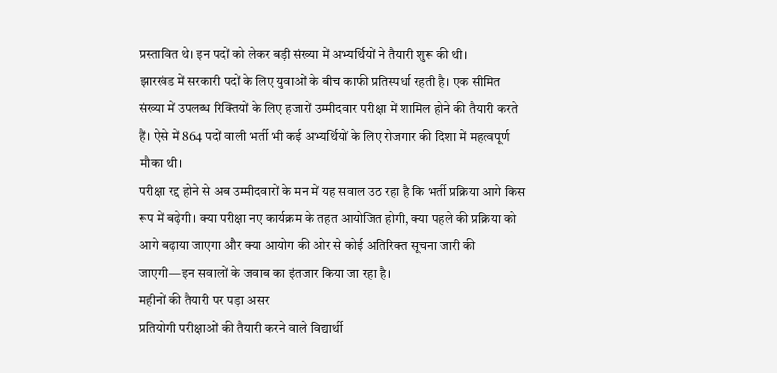प्रस्तावित थे। इन पदों को लेकर बड़ी संख्या में अभ्यर्थियों ने तैयारी शुरू की थी।
झारखंड में सरकारी पदों के लिए युवाओं के बीच काफी प्रतिस्पर्धा रहती है। एक सीमित संख्या में उपलब्ध रिक्तियों के लिए हजारों उम्मीदवार परीक्षा में शामिल होने की तैयारी करते हैं। ऐसे में 864 पदों वाली भर्ती भी कई अभ्यर्थियों के लिए रोजगार की दिशा में महत्वपूर्ण मौका थी।
परीक्षा रद्द होने से अब उम्मीदवारों के मन में यह सवाल उठ रहा है कि भर्ती प्रक्रिया आगे किस रूप में बढ़ेगी। क्या परीक्षा नए कार्यक्रम के तहत आयोजित होगी, क्या पहले की प्रक्रिया को आगे बढ़ाया जाएगा और क्या आयोग की ओर से कोई अतिरिक्त सूचना जारी की जाएगी—इन सवालों के जवाब का इंतजार किया जा रहा है।
महीनों की तैयारी पर पड़ा असर
प्रतियोगी परीक्षाओं की तैयारी करने वाले विद्यार्थी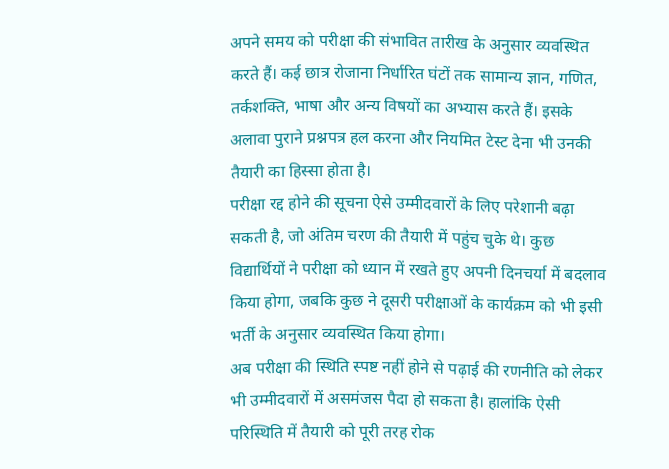अपने समय को परीक्षा की संभावित तारीख के अनुसार व्यवस्थित करते हैं। कई छात्र रोजाना निर्धारित घंटों तक सामान्य ज्ञान, गणित, तर्कशक्ति, भाषा और अन्य विषयों का अभ्यास करते हैं। इसके अलावा पुराने प्रश्नपत्र हल करना और नियमित टेस्ट देना भी उनकी तैयारी का हिस्सा होता है।
परीक्षा रद्द होने की सूचना ऐसे उम्मीदवारों के लिए परेशानी बढ़ा सकती है, जो अंतिम चरण की तैयारी में पहुंच चुके थे। कुछ विद्यार्थियों ने परीक्षा को ध्यान में रखते हुए अपनी दिनचर्या में बदलाव किया होगा, जबकि कुछ ने दूसरी परीक्षाओं के कार्यक्रम को भी इसी भर्ती के अनुसार व्यवस्थित किया होगा।
अब परीक्षा की स्थिति स्पष्ट नहीं होने से पढ़ाई की रणनीति को लेकर भी उम्मीदवारों में असमंजस पैदा हो सकता है। हालांकि ऐसी परिस्थिति में तैयारी को पूरी तरह रोक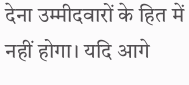देना उम्मीदवारों के हित में नहीं होगा। यदि आगे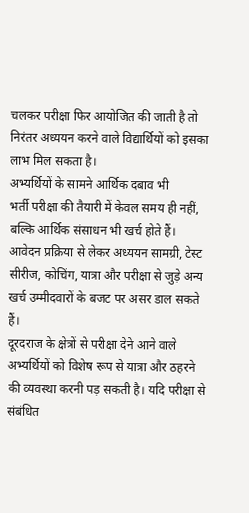चलकर परीक्षा फिर आयोजित की जाती है तो निरंतर अध्ययन करने वाले विद्यार्थियों को इसका लाभ मिल सकता है।
अभ्यर्थियों के सामने आर्थिक दबाव भी
भर्ती परीक्षा की तैयारी में केवल समय ही नहीं, बल्कि आर्थिक संसाधन भी खर्च होते हैं। आवेदन प्रक्रिया से लेकर अध्ययन सामग्री, टेस्ट सीरीज, कोचिंग, यात्रा और परीक्षा से जुड़े अन्य खर्च उम्मीदवारों के बजट पर असर डाल सकते हैं।
दूरदराज के क्षेत्रों से परीक्षा देने आने वाले अभ्यर्थियों को विशेष रूप से यात्रा और ठहरने की व्यवस्था करनी पड़ सकती है। यदि परीक्षा से संबंधित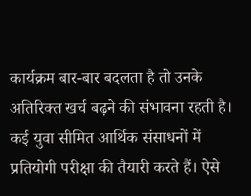कार्यक्रम बार-बार बदलता है तो उनके अतिरिक्त खर्च बढ़ने की संभावना रहती है।
कई युवा सीमित आर्थिक संसाधनों में प्रतियोगी परीक्षा की तैयारी करते हैं। ऐसे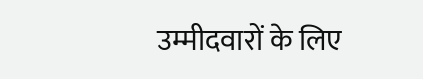उम्मीदवारों के लिए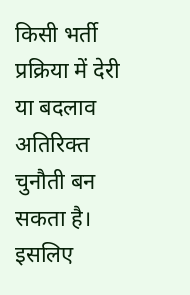किसी भर्ती प्रक्रिया में देरी या बदलाव अतिरिक्त चुनौती बन सकता है। इसलिए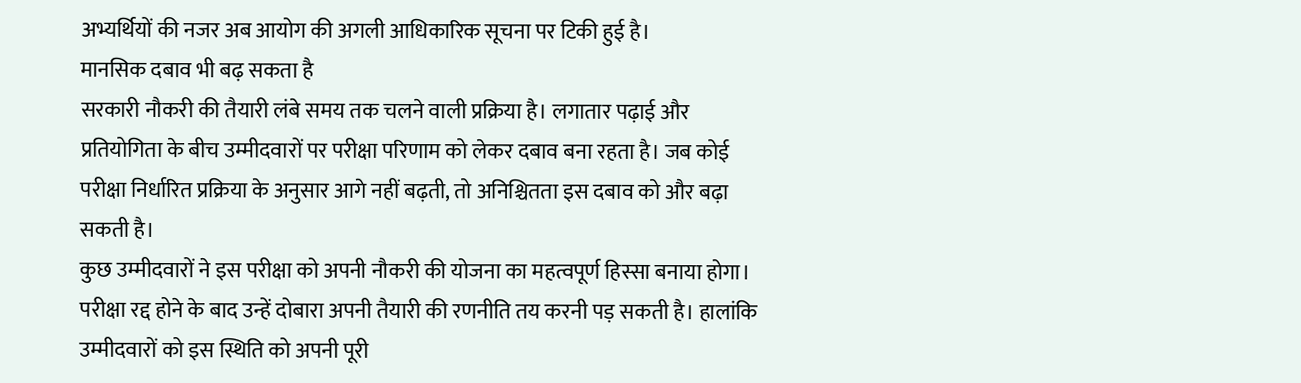अभ्यर्थियों की नजर अब आयोग की अगली आधिकारिक सूचना पर टिकी हुई है।
मानसिक दबाव भी बढ़ सकता है
सरकारी नौकरी की तैयारी लंबे समय तक चलने वाली प्रक्रिया है। लगातार पढ़ाई और प्रतियोगिता के बीच उम्मीदवारों पर परीक्षा परिणाम को लेकर दबाव बना रहता है। जब कोई परीक्षा निर्धारित प्रक्रिया के अनुसार आगे नहीं बढ़ती, तो अनिश्चितता इस दबाव को और बढ़ा सकती है।
कुछ उम्मीदवारों ने इस परीक्षा को अपनी नौकरी की योजना का महत्वपूर्ण हिस्सा बनाया होगा। परीक्षा रद्द होने के बाद उन्हें दोबारा अपनी तैयारी की रणनीति तय करनी पड़ सकती है। हालांकि उम्मीदवारों को इस स्थिति को अपनी पूरी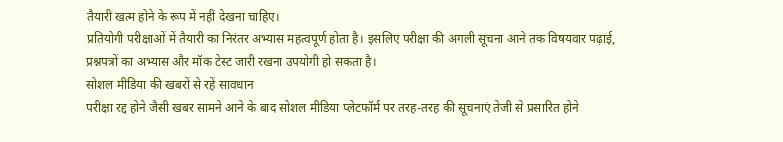तैयारी खत्म होने के रूप में नहीं देखना चाहिए।
प्रतियोगी परीक्षाओं में तैयारी का निरंतर अभ्यास महत्वपूर्ण होता है। इसलिए परीक्षा की अगली सूचना आने तक विषयवार पढ़ाई, प्रश्नपत्रों का अभ्यास और मॉक टेस्ट जारी रखना उपयोगी हो सकता है।
सोशल मीडिया की खबरों से रहें सावधान
परीक्षा रद्द होने जैसी खबर सामने आने के बाद सोशल मीडिया प्लेटफॉर्म पर तरह-तरह की सूचनाएं तेजी से प्रसारित होने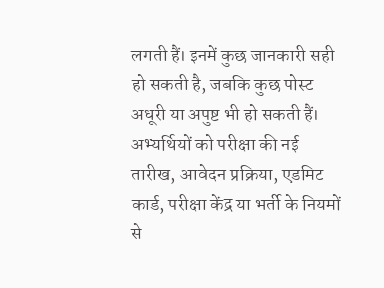लगती हैं। इनमें कुछ जानकारी सही हो सकती है, जबकि कुछ पोस्ट अधूरी या अपुष्ट भी हो सकती हैं।
अभ्यर्थियों को परीक्षा की नई तारीख, आवेदन प्रक्रिया, एडमिट कार्ड, परीक्षा केंद्र या भर्ती के नियमों से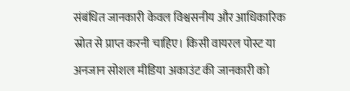संबंधित जानकारी केवल विश्वसनीय और आधिकारिक स्रोत से प्राप्त करनी चाहिए। किसी वायरल पोस्ट या अनजान सोशल मीडिया अकाउंट की जानकारी को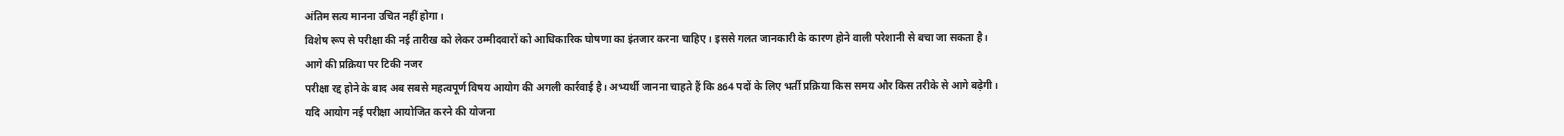अंतिम सत्य मानना उचित नहीं होगा।
विशेष रूप से परीक्षा की नई तारीख को लेकर उम्मीदवारों को आधिकारिक घोषणा का इंतजार करना चाहिए। इससे गलत जानकारी के कारण होने वाली परेशानी से बचा जा सकता है।
आगे की प्रक्रिया पर टिकी नजर
परीक्षा रद्द होने के बाद अब सबसे महत्वपूर्ण विषय आयोग की अगली कार्रवाई है। अभ्यर्थी जानना चाहते हैं कि 864 पदों के लिए भर्ती प्रक्रिया किस समय और किस तरीके से आगे बढ़ेगी।
यदि आयोग नई परीक्षा आयोजित करने की योजना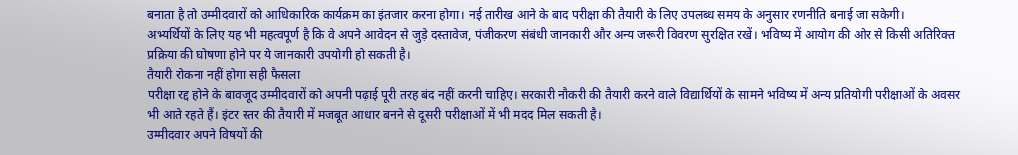बनाता है तो उम्मीदवारों को आधिकारिक कार्यक्रम का इंतजार करना होगा। नई तारीख आने के बाद परीक्षा की तैयारी के लिए उपलब्ध समय के अनुसार रणनीति बनाई जा सकेगी।
अभ्यर्थियों के लिए यह भी महत्वपूर्ण है कि वे अपने आवेदन से जुड़े दस्तावेज, पंजीकरण संबंधी जानकारी और अन्य जरूरी विवरण सुरक्षित रखें। भविष्य में आयोग की ओर से किसी अतिरिक्त प्रक्रिया की घोषणा होने पर ये जानकारी उपयोगी हो सकती है।
तैयारी रोकना नहीं होगा सही फैसला
परीक्षा रद्द होने के बावजूद उम्मीदवारों को अपनी पढ़ाई पूरी तरह बंद नहीं करनी चाहिए। सरकारी नौकरी की तैयारी करने वाले विद्यार्थियों के सामने भविष्य में अन्य प्रतियोगी परीक्षाओं के अवसर भी आते रहते हैं। इंटर स्तर की तैयारी में मजबूत आधार बनने से दूसरी परीक्षाओं में भी मदद मिल सकती है।
उम्मीदवार अपने विषयों की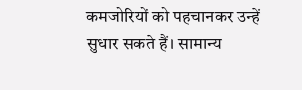कमजोरियों को पहचानकर उन्हें सुधार सकते हैं। सामान्य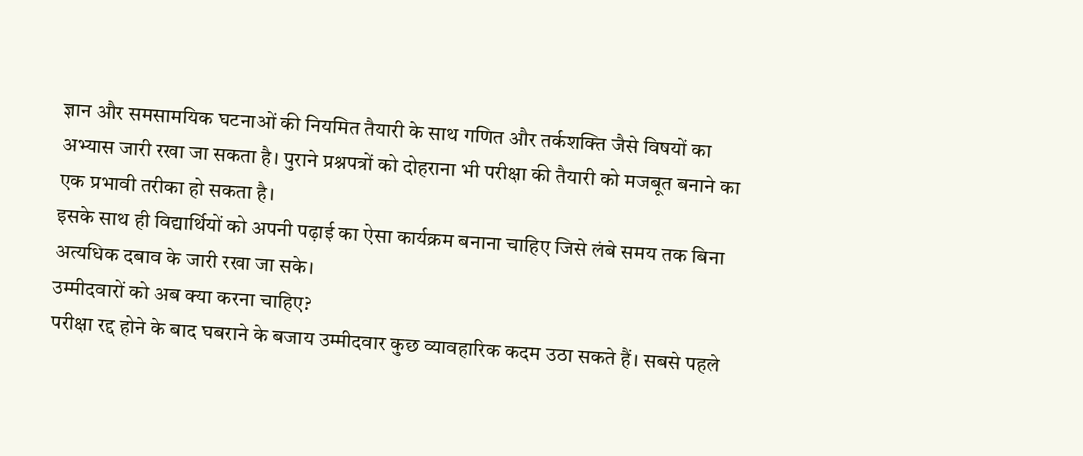ज्ञान और समसामयिक घटनाओं की नियमित तैयारी के साथ गणित और तर्कशक्ति जैसे विषयों का अभ्यास जारी रखा जा सकता है। पुराने प्रश्नपत्रों को दोहराना भी परीक्षा की तैयारी को मजबूत बनाने का एक प्रभावी तरीका हो सकता है।
इसके साथ ही विद्यार्थियों को अपनी पढ़ाई का ऐसा कार्यक्रम बनाना चाहिए जिसे लंबे समय तक बिना अत्यधिक दबाव के जारी रखा जा सके।
उम्मीदवारों को अब क्या करना चाहिए?
परीक्षा रद्द होने के बाद घबराने के बजाय उम्मीदवार कुछ व्यावहारिक कदम उठा सकते हैं। सबसे पहले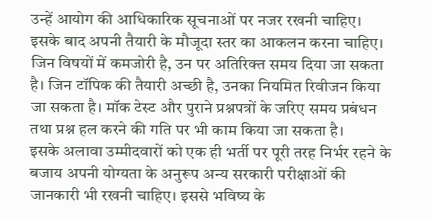उन्हें आयोग की आधिकारिक सूचनाओं पर नजर रखनी चाहिए। इसके बाद अपनी तैयारी के मौजूदा स्तर का आकलन करना चाहिए।
जिन विषयों में कमजोरी है, उन पर अतिरिक्त समय दिया जा सकता है। जिन टॉपिक की तैयारी अच्छी है, उनका नियमित रिवीजन किया जा सकता है। मॉक टेस्ट और पुराने प्रश्नपत्रों के जरिए समय प्रबंधन तथा प्रश्न हल करने की गति पर भी काम किया जा सकता है।
इसके अलावा उम्मीदवारों को एक ही भर्ती पर पूरी तरह निर्भर रहने के बजाय अपनी योग्यता के अनुरूप अन्य सरकारी परीक्षाओं की जानकारी भी रखनी चाहिए। इससे भविष्य के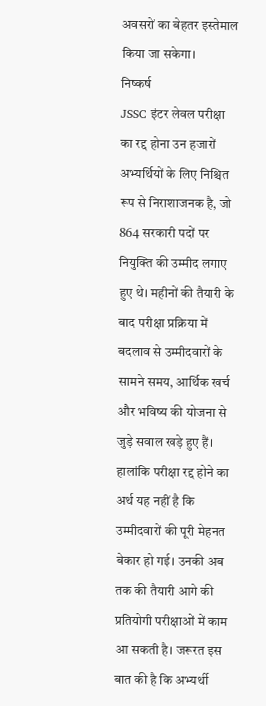अवसरों का बेहतर इस्तेमाल किया जा सकेगा।
निष्कर्ष
JSSC इंटर लेवल परीक्षा का रद्द होना उन हजारों अभ्यर्थियों के लिए निश्चित रूप से निराशाजनक है, जो 864 सरकारी पदों पर नियुक्ति की उम्मीद लगाए हुए थे। महीनों की तैयारी के बाद परीक्षा प्रक्रिया में बदलाव से उम्मीदवारों के सामने समय, आर्थिक खर्च और भविष्य की योजना से जुड़े सवाल खड़े हुए हैं।
हालांकि परीक्षा रद्द होने का अर्थ यह नहीं है कि उम्मीदवारों की पूरी मेहनत बेकार हो गई। उनकी अब तक की तैयारी आगे की प्रतियोगी परीक्षाओं में काम आ सकती है। जरूरत इस बात की है कि अभ्यर्थी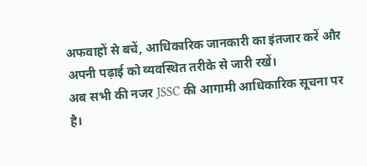अफवाहों से बचें, आधिकारिक जानकारी का इंतजार करें और अपनी पढ़ाई को व्यवस्थित तरीके से जारी रखें।
अब सभी की नजर JSSC की आगामी आधिकारिक सूचना पर है।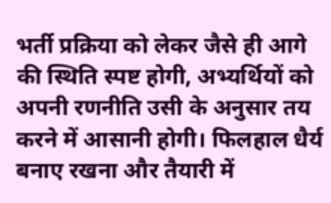भर्ती प्रक्रिया को लेकर जैसे ही आगे की स्थिति स्पष्ट होगी, अभ्यर्थियों को अपनी रणनीति उसी के अनुसार तय करने में आसानी होगी। फिलहाल धैर्य बनाए रखना और तैयारी में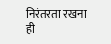निरंतरता रखना ही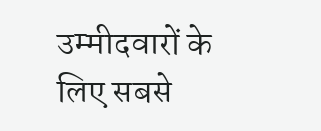उम्मीदवारों के लिए सबसे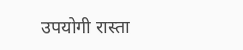उपयोगी रास्ता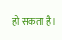हो सकता है।